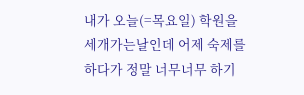내가 오늘(=목요일) 학원을 세개가는날인데 어제 숙제를하다가 정말 너무너무 하기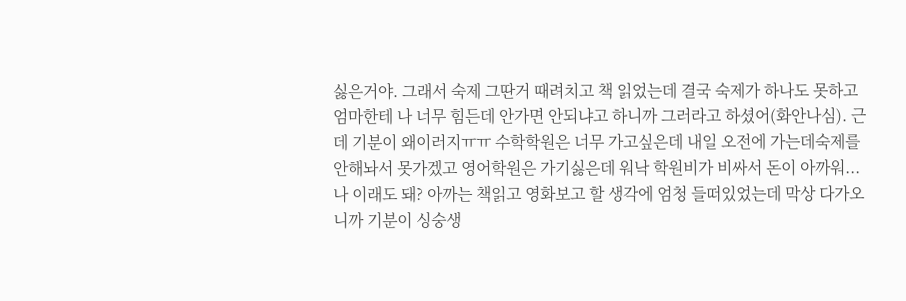싫은거야. 그래서 숙제 그딴거 때려치고 책 읽었는데 결국 숙제가 하나도 못하고 엄마한테 나 너무 힘든데 안가면 안되냐고 하니까 그러라고 하셨어(화안나심). 근데 기분이 왜이러지ㅠㅠ 수학학원은 너무 가고싶은데 내일 오전에 가는데숙제를 안해놔서 못가겠고 영어학원은 가기싫은데 워낙 학원비가 비싸서 돈이 아까워...나 이래도 돼? 아까는 책읽고 영화보고 할 생각에 엄청 들떠있었는데 막상 다가오니까 기분이 싱숭생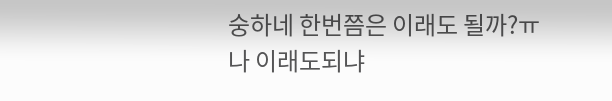숭하네 한번쯤은 이래도 될까?ㅠ
나 이래도되냐